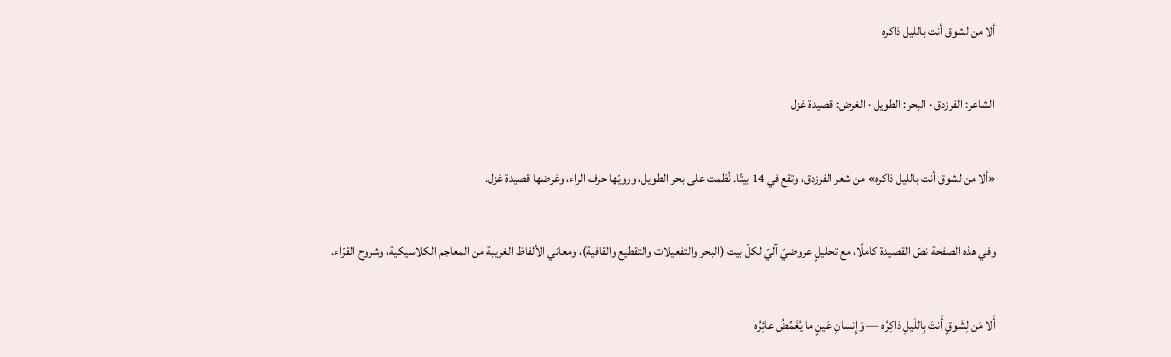ألا من لشوق أنت بالليل ذاكره

الشاعر: الفرزدق · البحر: الطويل · الغرض: قصيدة غزل

«ألا من لشوق أنت بالليل ذاكره» من شعر الفرزدق، وتقع في 14 بيتًا. نُظمت على بحر الطويل، ورويّها حرف الراء، وغرضها قصيدة غزل.

وفي هذه الصفحة نصّ القصيدة كاملًا، مع تحليلٍ عروضيّ آليّ لكلّ بيت (البحر والتفعيلات والتقطيع والقافية)، ومعاني الألفاظ الغريبة من المعاجم الكلاسيكية، وشروح القرّاء.

أَلا مَن لِشَوقٍ أَنتَ بِاللَيلِ ذاكِرُه — وَإِنسانِ عَينٍ ما يُغَمِّضُ عائِرُه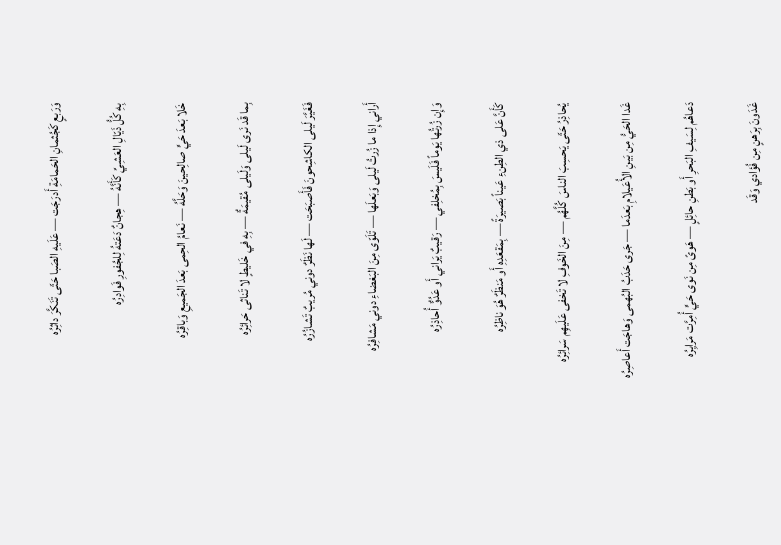وَرَبعٍ كَجُثمانِ الحَمامَةِ أَدرَجَت — عَلَيهِ الصَبا حَتّى تَنَكَّرَ داثِرُه

بِهِ كُلُّ ذَيّالِ العَشِيِّ كَأَنَّهُ — هِجانٌ دَعَتهُ لِلجُفورِ فَوادِرُه

خَلا بَعدَ حَيٍّ صالِحينَ وَحَلَّهُ — نَعامُ الحِمى بَعدَ الجَميعِ وَباقِرُه

بِما قَد نَرى لَيلى وَلَيلى مُقيمَةٌ — بِهِ في خَليطٍ لا تَناثى حَرائِرُه

فَغَيَّرَ لَيلى الكاشِحونَ فَأَصبَحَت — لَها نَظَرٌ دوني مُريبٌ تَشازُرُه

أَراني إِذا ما زُرتُ لَيلى وَبَعلَها — تَلَوّى مِنَ البَغضاءِ دوني مَشافِرُه

وَإِن زُرتُها يَوماً فَلَيسَ بِمُخلِفي — رَقيبٌ يَراني أَو عَدُوٌّ أُحاذِرُه

كَأَنَّ عَلى ذي الطِنءِ عَيناً بَصيرَةً — بِمَقعَدِهِ أَو مَنظَرٌ هُوَ ناظِرُه

يُحاذِرُ حَتّى يَحسِبَ الناسَ كُلَّهُم — مِنَ الخَوفِ لا تَخفى عَلَيهِم سَرائِرُه

غَدا الحَيُّ مِن بَينِ الأُعَيلامِ بَعدَما — جَرى حَدَبُ البُهمى وَهاجَت أَعاصِرُه

دَعاهُم لِسَيفِ البَحرِ أَو بَطنِ حائِلٍ — هَوىً مِن نَوى حَيٍّ أُمِرَّت مَرايِرُه

غَدَونَ بِرَهنٍ مِن فُؤادي وَقَد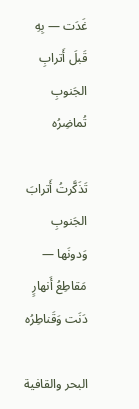غَدَت — بِهِ قَبلَ أَترابِ الجَنوبِ تُماضِرُه

تَذَكَّرتُ أَترابَ الجَنوبِ وَدونَها — مَقاطِعُ أَنهارٍ دَنَت وَقَناطِرُه

البحر والقافية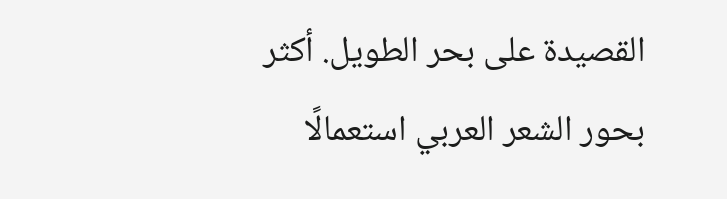القصيدة على بحر الطويل. أكثر بحور الشعر العربي استعمالًا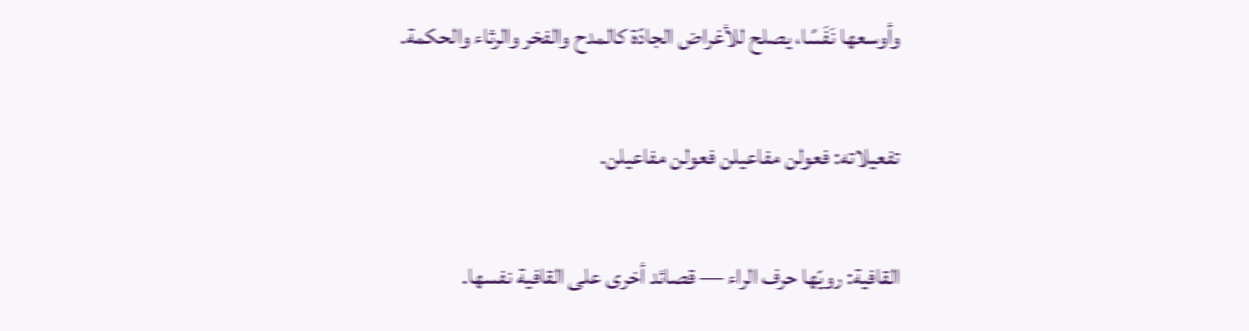وأوسعها نَفَسًا، يصلح للأغراض الجادّة كالمدح والفخر والرثاء والحكمة.

تفعيلاته: فعولن مفاعيلن فعولن مفاعيلن.

القافية: رويّها حرف الراء — قصائد أخرى على القافية نفسها.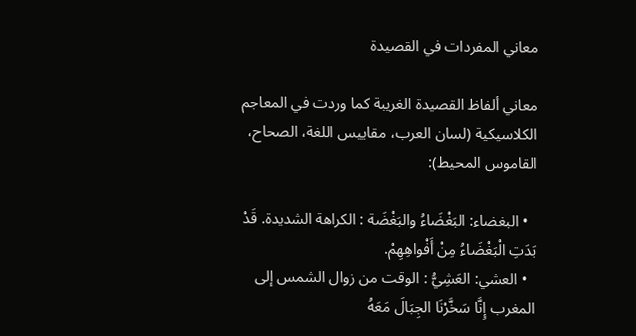معاني المفردات في القصيدة

معاني ألفاظ القصيدة الغريبة كما وردت في المعاجم الكلاسيكية (لسان العرب، مقاييس اللغة، الصحاح، القاموس المحيط):

  • البغضاء: البَغْضَاءُ والبَغْضَة : الكراهة الشديدة. قَدْ بَدَتِ الْبَغْضَاءُ مِنْ أَفْواهِهِمْ.
  • العشي: العَشِيُّ : الوقت من زوال الشمس إلى المغرب إِنَّا سَخَّرْنَا الجِبَالَ مَعَهُ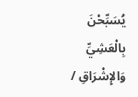يُسَبِّحْنَ بِالْعَشِيِّ وَالإِشْرَاقِ /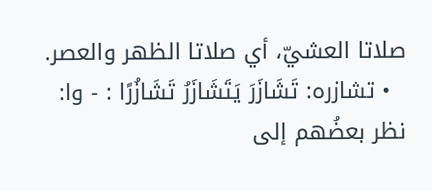صلاتا العشيّ، أي صلاتا الظهر والعصر.
  • تشازره: تَشَازَرَ يَتَشَازَرُ تَشَازُرًا : - وا: نظر بعضُهم إلى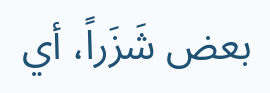بعض شَزَراً، أي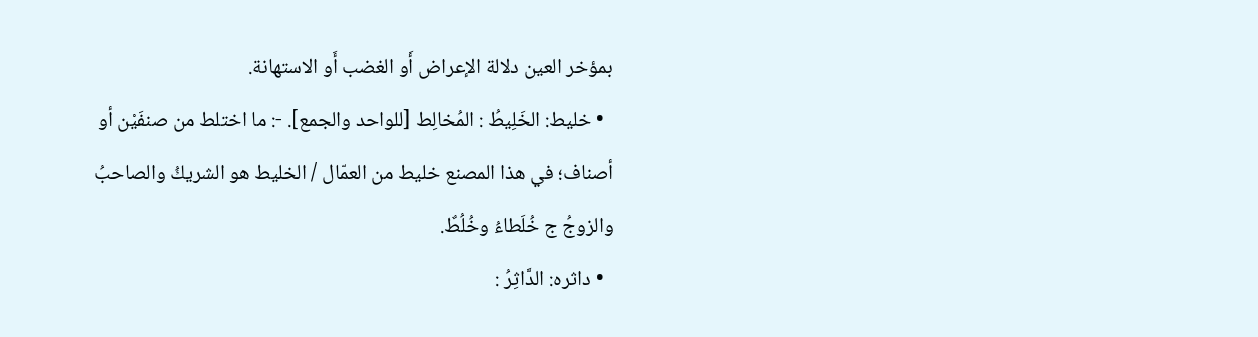بمؤخر العين دلالة الإعراض أَو الغضب أَو الاستهانة.
  • خليط: الخَلِيطُ : المُخالِط [للواحد والجمع]. -: ما اختلط من صنفَيْن أو أصناف؛ في هذا المصنع خليط من العمّال / الخليط هو الشريكُ والصاحبُ والزوجُ ج خُلَطاءُ وخُلُطٌ.
  • داثره: الدَّاثِرُ :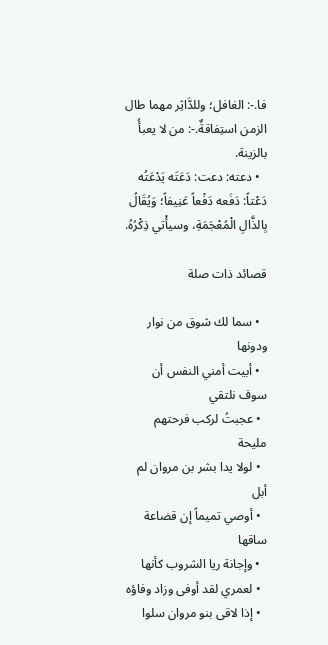فا.-: الغافل؛ وللدَّاثِر مهما طال الزمن استِفاقةٌ.-: من لا يعبأُ بالزينة.
  • دعته: دعت: دَعَتَه يَدْعَتُه دَعْتاً: دَفَعه دَفْعاً عَنِيفاً؛ وَيُقَالُ بِالذَّالِ الْمُعْجَمَةِ، وسيأْتي ذِكْرُهُ.

قصائد ذات صلة

  • سما لك شوق من نوار ودونها
  • أبيت أمني النفس أن سوف نلتقي
  • عجبتُ لركب فرحتهم مليحة
  • لولا يدا بشر بن مروان لم أبل
  • أوصي تميماً إن قضاعة ساقها
  • وإجانة ريا الشروب كأنها
  • لعمري لقد أوفى وزاد وفاؤه
  • إذا لاقى بنو مروان سلوا